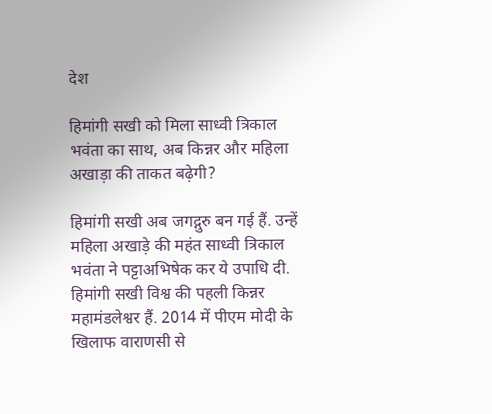देश

हिमांगी सखी को मिला साध्वी त्रिकाल भवंता का साथ, अब किन्नर और महिला अखाड़ा की ताकत बढ़ेगी?

हिमांगी सखी अब जगद्गुरु बन गई हैं. उन्हें महिला अखाड़े की महंत साध्वी त्रिकाल भवंता ने पट्टाअभिषेक कर ये उपाधि दी. हिमांगी सखी विश्व की पहली किन्नर महामंडलेश्वर हैं. 2014 में पीएम मोदी के खिलाफ वाराणसी से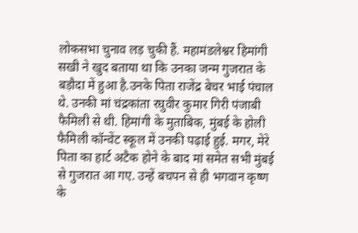लोकसभा चुनाव लड़ चुकी हैं. महामंडलेश्वर हिमांगी सखी ने खुद बताया था कि उनका जन्म गुजरात के बड़ौदा में हुआ है.उनके पिता राजेंद्र बेचर भाई पंचाल थे. उनकी मां चंद्रकांता रघुवीर कुमार गिरी पंजाबी फैमिली से थी. हिमांगी के मुताबिक, मुंबई के होली फैमिली कॉन्वेंट स्कूल में उनकी पढ़ाई हुई. मगर, मेरे पिता का हार्ट अटैक होने के बाद मां समेत सभी मुंबई से गुजरात आ गए. उन्हें बचपन से ही भगवान कृष्ण के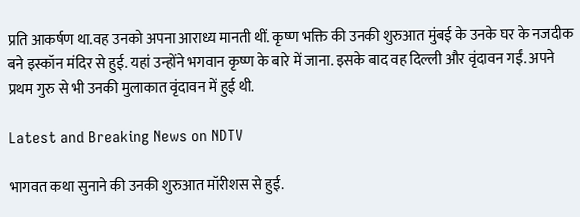प्रति आकर्षण था.वह उनको अपना आराध्य मानती थीं. कृष्ण भक्ति की उनकी शुरुआत मुंबई के उनके घर के नजदीक बने इस्कॉन मंदिर से हुई. यहां उन्होंने भगवान कृष्ण के बारे में जाना. इसके बाद वह दिल्ली और वृंदावन गईं. अपने प्रथम गुरु से भी उनकी मुलाकात वृंदावन में हुई थी.

Latest and Breaking News on NDTV

भागवत कथा सुनाने की उनकी शुरुआत मॉरीशस से हुई.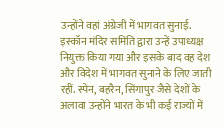उन्होंने वहां अंग्रेजी में भागवत सुनाई. इस्कॉन मंदिर समिति द्वारा उन्हें उपाध्यक्ष नियुक्त किया गया और इसके बाद वह देश और विदेश में भागवत सुनाने के लिए जाती रहीं. स्पेन, बहरैन, सिंगापुर जैसे देशों के अलावा उन्होंने भारत के भी कई राज्यों में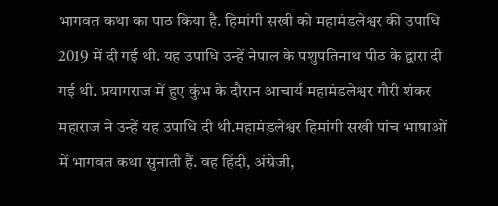भागवत कथा का पाठ किया है. हिमांगी सखी को महामंडलेश्वर की उपाधि 2019 में दी गई थी. यह उपाधि उन्हें नेपाल के पशुपतिनाथ पीठ के द्वारा दी गई थी. प्रयागराज में हुए कुंभ के दौरान आचार्य महामंडलेश्वर गौरी शंकर महाराज ने उन्हें यह उपाधि दी थी.महामंडलेश्वर हिमांगी सखी पांच भाषाओं में भागवत कथा सुनाती हैं. वह हिंदी, अंग्रेजी,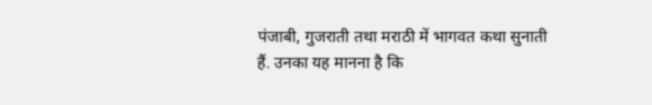पंजाबी, गुजराती तथा मराठी में भागवत कथा सुनाती हैं. उनका यह मानना है कि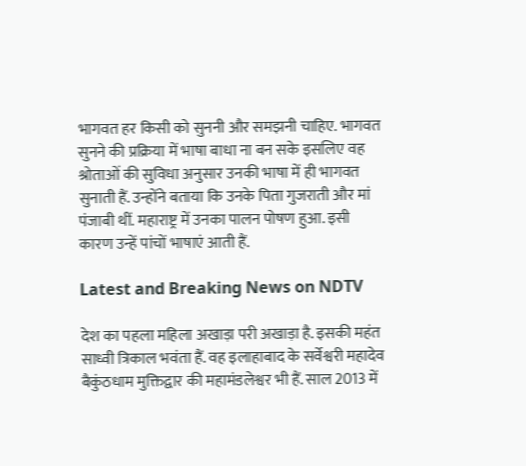भागवत हर किसी को सुननी और समझनी चाहिए. भागवत सुनने की प्रक्रिया में भाषा बाधा ना बन सके इसलिए वह श्रोताओं की सुविधा अनुसार उनकी भाषा में ही भागवत सुनाती हैं. उन्होंने बताया कि उनके पिता गुजराती और मां पंजाबी थीं. महाराष्ट्र में उनका पालन पोषण हुआ. इसी कारण उन्हें पांचों भाषाएं आती हैं.

Latest and Breaking News on NDTV

देश का पहला महिला अखाड़ा परी अखाड़ा है. इसकी महंत साध्वी त्रिकाल भवंता हैं. वह इलाहाबाद के सर्वेश्वरी महादेव बैकुंठधाम मुक्तिद्वार की महामंडलेश्वर भी हैं. साल 2013 में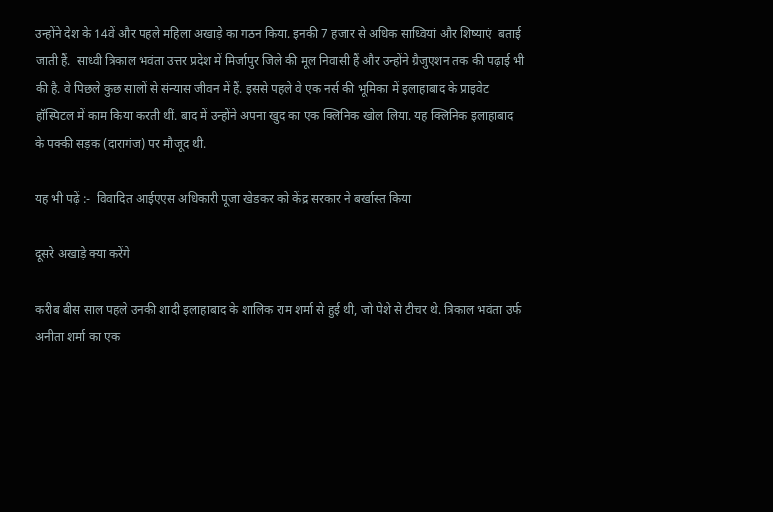उन्होंने देश के 14वें और पहले महिला अखाड़े का गठन किया. इनकी 7 हजार से अधिक साध्वियां और शिष्याएं  बताई जाती हैं.  साध्वी त्रिकाल भवंता उत्तर प्रदेश में मिर्जापुर जिले की मूल निवासी हैं और उन्होंने ग्रैजुएशन तक की पढ़ाई भी की है. वे पिछले कुछ सालों से संन्यास जीवन में हैं. इससे पहले वे एक नर्स की भूमिका में इलाहाबाद के प्राइवेट हॉस्पिटल में काम किया करती थीं. बाद में उन्होंने अपना खुद का एक क्लिनिक खोल लिया. यह क्लिनिक इलाहाबाद के पक्की सड़क (दारागंज) पर मौजूद थी.

यह भी पढ़ें :-  विवादित आईएएस अधिकारी पूजा खेडकर को केंद्र सरकार ने बर्खास्त किया

दूसरे अखाड़े क्या करेंगे

करीब बीस साल पहले उनकी शादी इलाहाबाद के शालिक राम शर्मा से हुई थी, जो पेशे से टीचर थे. त्रिकाल भवंता उर्फ अनीता शर्मा का एक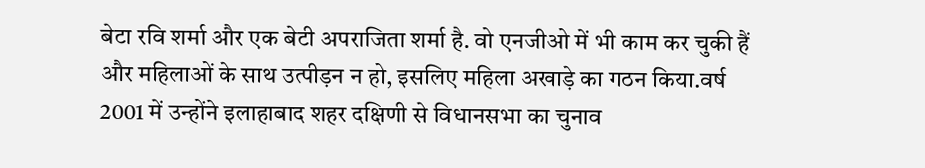बेटा रवि शर्मा और एक बेटी अपराजिता शर्मा है. वो एनजीओ में भी काम कर चुकी हैं और महिलाओं के साथ उत्पीड़न न हो, इसलिए महिला अखाड़े का गठन किया.वर्ष 2001 में उन्होंने इलाहाबाद शहर दक्षिणी से विधानसभा का चुनाव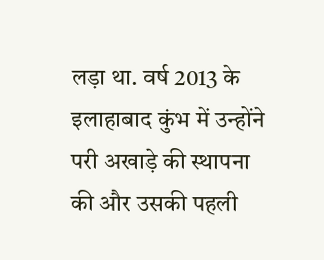लड़ा था. वर्ष 2013 के इलाहाबाद कुंभ में उन्होंने परी अखाड़े की स्थापना की और उसकी पहली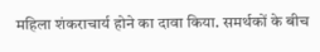महिला शंकराचार्य होने का दावा किया. समर्थकों के बीच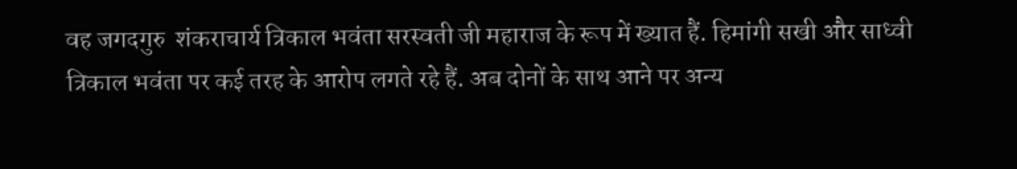वह जगदगुरु  शंकराचार्य त्रिकाल भवंता सरस्वती जी महाराज के रूप में ख्यात हैं. हिमांगी सखी और साध्वी त्रिकाल भवंता पर कई तरह के आरोप लगते रहे हैं. अब दोनों के साथ आने पर अन्य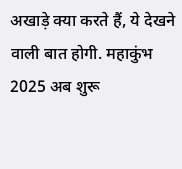अखाड़े क्या करते हैं, ये देखने वाली बात होगी. महाकुंभ 2025 अब शुरू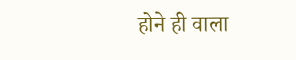होने ही वाला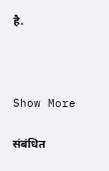है.



Show More

संबंधित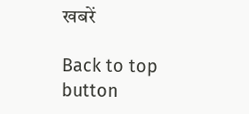खबरें

Back to top button